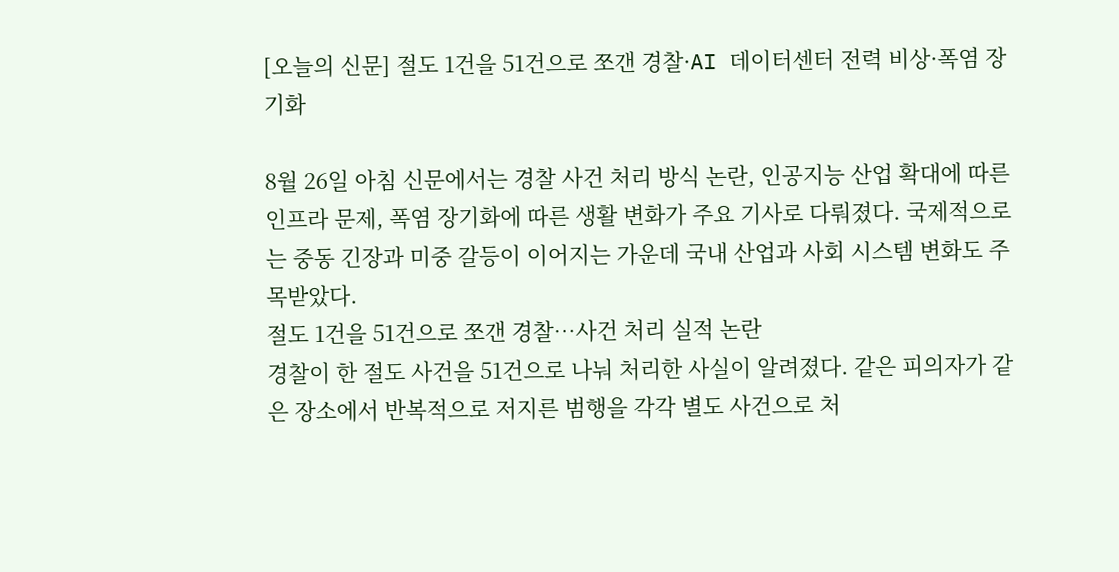[오늘의 신문] 절도 1건을 51건으로 쪼갠 경찰·AI 데이터센터 전력 비상·폭염 장기화

8월 26일 아침 신문에서는 경찰 사건 처리 방식 논란, 인공지능 산업 확대에 따른 인프라 문제, 폭염 장기화에 따른 생활 변화가 주요 기사로 다뤄졌다. 국제적으로는 중동 긴장과 미중 갈등이 이어지는 가운데 국내 산업과 사회 시스템 변화도 주목받았다.
절도 1건을 51건으로 쪼갠 경찰…사건 처리 실적 논란
경찰이 한 절도 사건을 51건으로 나눠 처리한 사실이 알려졌다. 같은 피의자가 같은 장소에서 반복적으로 저지른 범행을 각각 별도 사건으로 처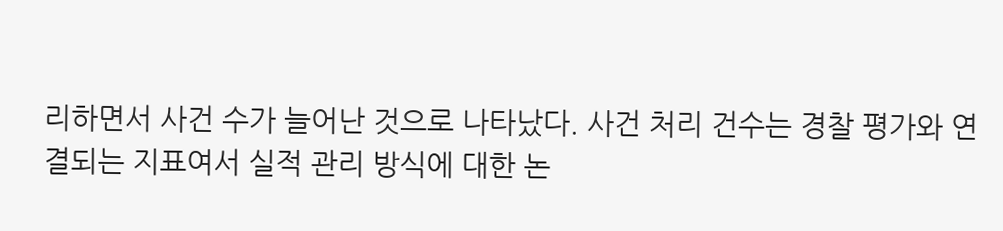리하면서 사건 수가 늘어난 것으로 나타났다. 사건 처리 건수는 경찰 평가와 연결되는 지표여서 실적 관리 방식에 대한 논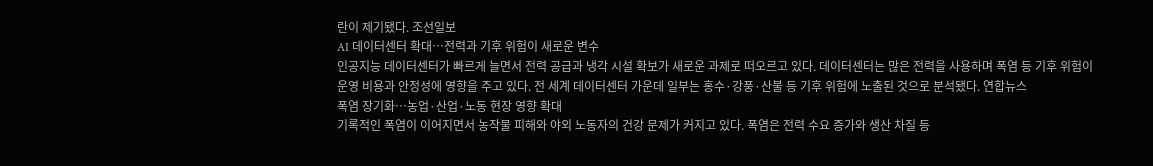란이 제기됐다. 조선일보
AI 데이터센터 확대…전력과 기후 위험이 새로운 변수
인공지능 데이터센터가 빠르게 늘면서 전력 공급과 냉각 시설 확보가 새로운 과제로 떠오르고 있다. 데이터센터는 많은 전력을 사용하며 폭염 등 기후 위험이 운영 비용과 안정성에 영향을 주고 있다. 전 세계 데이터센터 가운데 일부는 홍수·강풍·산불 등 기후 위험에 노출된 것으로 분석됐다. 연합뉴스
폭염 장기화…농업·산업·노동 현장 영향 확대
기록적인 폭염이 이어지면서 농작물 피해와 야외 노동자의 건강 문제가 커지고 있다. 폭염은 전력 수요 증가와 생산 차질 등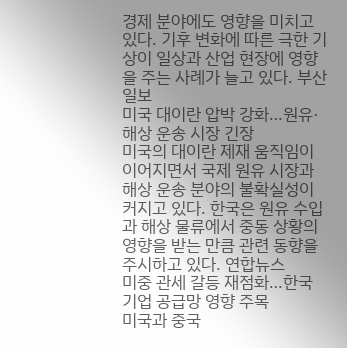경제 분야에도 영향을 미치고 있다. 기후 변화에 따른 극한 기상이 일상과 산업 현장에 영향을 주는 사례가 늘고 있다. 부산일보
미국 대이란 압박 강화…원유·해상 운송 시장 긴장
미국의 대이란 제재 움직임이 이어지면서 국제 원유 시장과 해상 운송 분야의 불확실성이 커지고 있다. 한국은 원유 수입과 해상 물류에서 중동 상황의 영향을 받는 만큼 관련 동향을 주시하고 있다. 연합뉴스
미중 관세 갈등 재점화…한국 기업 공급망 영향 주목
미국과 중국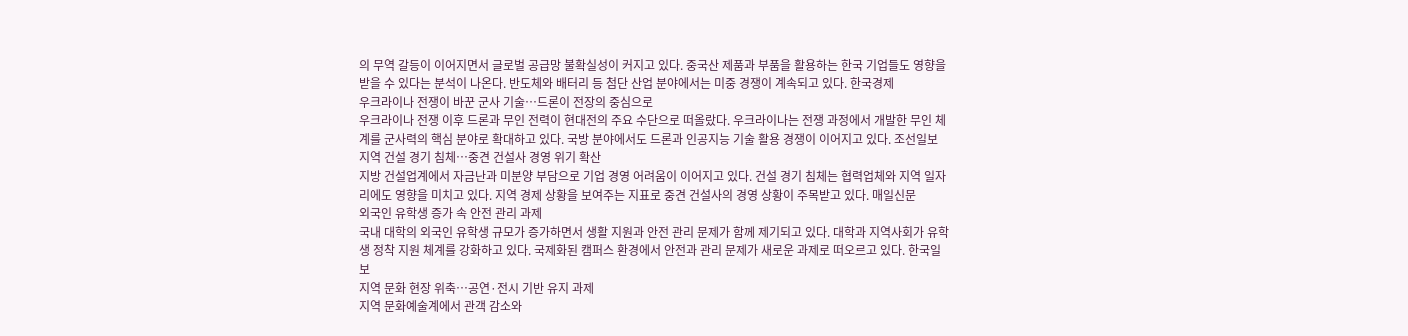의 무역 갈등이 이어지면서 글로벌 공급망 불확실성이 커지고 있다. 중국산 제품과 부품을 활용하는 한국 기업들도 영향을 받을 수 있다는 분석이 나온다. 반도체와 배터리 등 첨단 산업 분야에서는 미중 경쟁이 계속되고 있다. 한국경제
우크라이나 전쟁이 바꾼 군사 기술…드론이 전장의 중심으로
우크라이나 전쟁 이후 드론과 무인 전력이 현대전의 주요 수단으로 떠올랐다. 우크라이나는 전쟁 과정에서 개발한 무인 체계를 군사력의 핵심 분야로 확대하고 있다. 국방 분야에서도 드론과 인공지능 기술 활용 경쟁이 이어지고 있다. 조선일보
지역 건설 경기 침체…중견 건설사 경영 위기 확산
지방 건설업계에서 자금난과 미분양 부담으로 기업 경영 어려움이 이어지고 있다. 건설 경기 침체는 협력업체와 지역 일자리에도 영향을 미치고 있다. 지역 경제 상황을 보여주는 지표로 중견 건설사의 경영 상황이 주목받고 있다. 매일신문
외국인 유학생 증가 속 안전 관리 과제
국내 대학의 외국인 유학생 규모가 증가하면서 생활 지원과 안전 관리 문제가 함께 제기되고 있다. 대학과 지역사회가 유학생 정착 지원 체계를 강화하고 있다. 국제화된 캠퍼스 환경에서 안전과 관리 문제가 새로운 과제로 떠오르고 있다. 한국일보
지역 문화 현장 위축…공연·전시 기반 유지 과제
지역 문화예술계에서 관객 감소와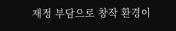재정 부담으로 창작 환경이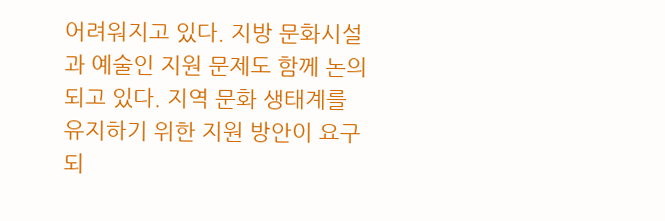어려워지고 있다. 지방 문화시설과 예술인 지원 문제도 함께 논의되고 있다. 지역 문화 생태계를 유지하기 위한 지원 방안이 요구되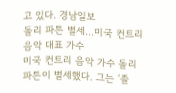고 있다. 경남일보
돌리 파튼 별세…미국 컨트리 음악 대표 가수
미국 컨트리 음악 가수 돌리 파튼이 별세했다. 그는 ‘졸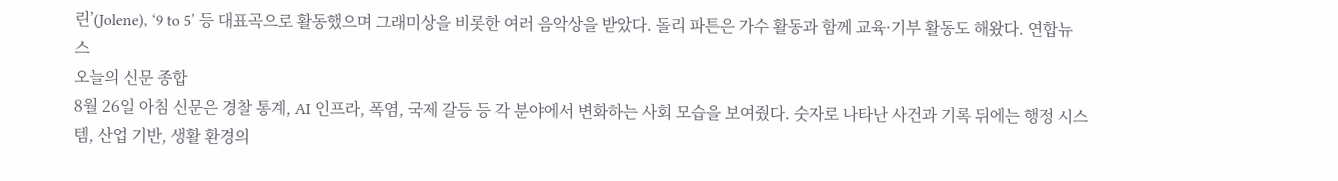린’(Jolene), ‘9 to 5’ 등 대표곡으로 활동했으며 그래미상을 비롯한 여러 음악상을 받았다. 돌리 파튼은 가수 활동과 함께 교육·기부 활동도 해왔다. 연합뉴스
오늘의 신문 종합
8월 26일 아침 신문은 경찰 통계, AI 인프라, 폭염, 국제 갈등 등 각 분야에서 변화하는 사회 모습을 보여줬다. 숫자로 나타난 사건과 기록 뒤에는 행정 시스템, 산업 기반, 생활 환경의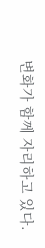변화가 함께 자리하고 있다.